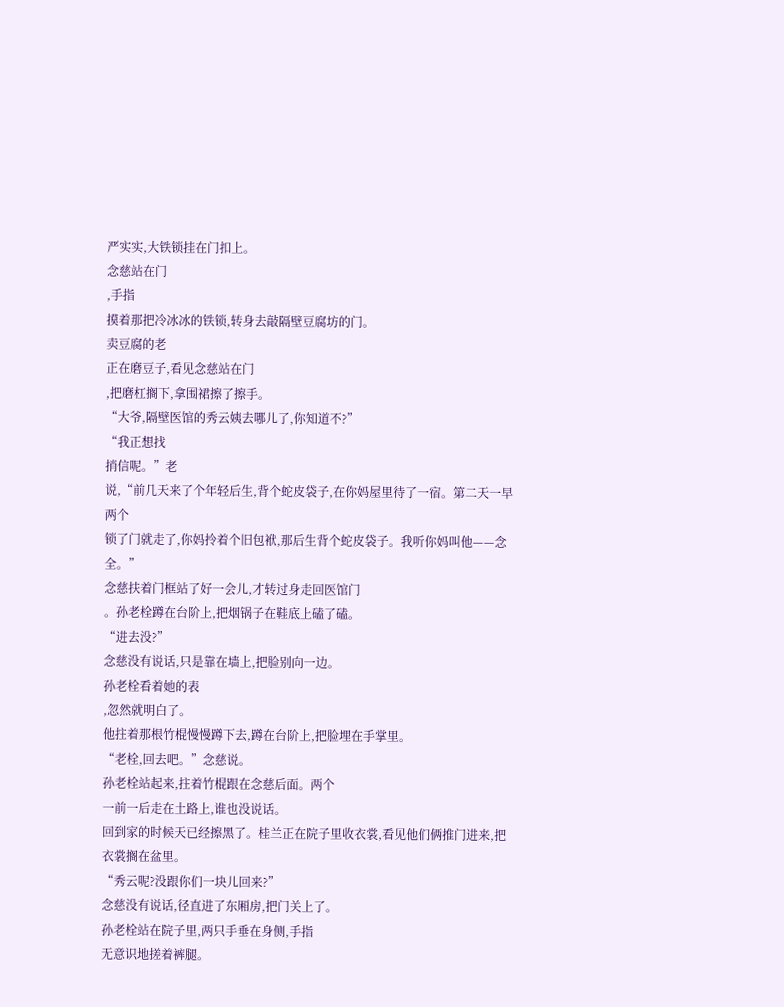严实实,大铁锁挂在门扣上。
念慈站在门
,手指
摸着那把冷冰冰的铁锁,转身去敲隔壁豆腐坊的门。
卖豆腐的老
正在磨豆子,看见念慈站在门
,把磨杠搁下,拿围裙擦了擦手。
“大爷,隔壁医馆的秀云姨去哪儿了,你知道不?”
“我正想找
捎信呢。”老
说,“前几天来了个年轻后生,背个蛇皮袋子,在你妈屋里待了一宿。第二天一早两个
锁了门就走了,你妈拎着个旧包袱,那后生背个蛇皮袋子。我听你妈叫他——念全。”
念慈扶着门框站了好一会儿,才转过身走回医馆门
。孙老栓蹲在台阶上,把烟锅子在鞋底上磕了磕。
“进去没?”
念慈没有说话,只是靠在墙上,把脸别向一边。
孙老栓看着她的表
,忽然就明白了。
他拄着那根竹棍慢慢蹲下去,蹲在台阶上,把脸埋在手掌里。
“老栓,回去吧。”念慈说。
孙老栓站起来,拄着竹棍跟在念慈后面。两个
一前一后走在土路上,谁也没说话。
回到家的时候天已经擦黑了。桂兰正在院子里收衣裳,看见他们俩推门进来,把衣裳搁在盆里。
“秀云呢?没跟你们一块儿回来?”
念慈没有说话,径直进了东厢房,把门关上了。
孙老栓站在院子里,两只手垂在身侧,手指
无意识地搓着裤腿。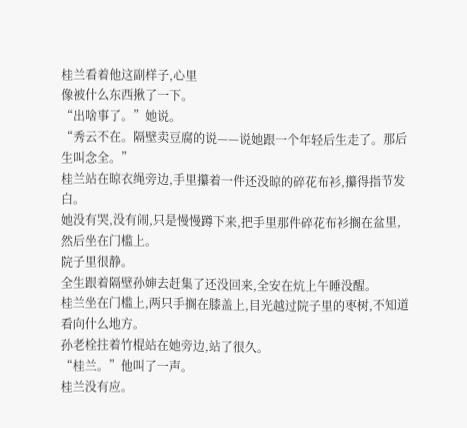桂兰看着他这副样子,心里
像被什么东西揪了一下。
“出啥事了。”她说。
“秀云不在。隔壁卖豆腐的说——说她跟一个年轻后生走了。那后生叫念全。”
桂兰站在晾衣绳旁边,手里攥着一件还没晾的碎花布衫,攥得指节发白。
她没有哭,没有闹,只是慢慢蹲下来,把手里那件碎花布衫搁在盆里,然后坐在门槛上。
院子里很静。
全生跟着隔壁孙婶去赶集了还没回来,全安在炕上午睡没醒。
桂兰坐在门槛上,两只手搁在膝盖上,目光越过院子里的枣树,不知道看向什么地方。
孙老栓拄着竹棍站在她旁边,站了很久。
“桂兰。”他叫了一声。
桂兰没有应。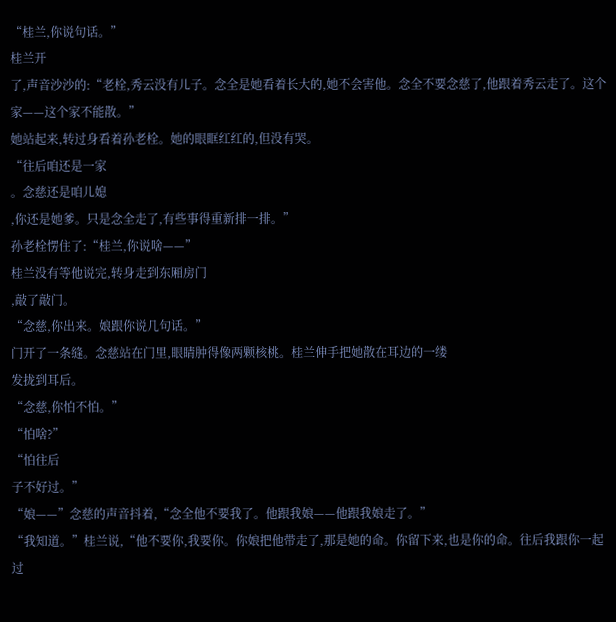“桂兰,你说句话。”
桂兰开
了,声音沙沙的:“老栓,秀云没有儿子。念全是她看着长大的,她不会害他。念全不要念慈了,他跟着秀云走了。这个家——这个家不能散。”
她站起来,转过身看着孙老栓。她的眼眶红红的,但没有哭。
“往后咱还是一家
。念慈还是咱儿媳
,你还是她爹。只是念全走了,有些事得重新排一排。”
孙老栓愣住了:“桂兰,你说啥——”
桂兰没有等他说完,转身走到东厢房门
,敲了敲门。
“念慈,你出来。娘跟你说几句话。”
门开了一条缝。念慈站在门里,眼睛肿得像两颗核桃。桂兰伸手把她散在耳边的一缕
发拢到耳后。
“念慈,你怕不怕。”
“怕啥?”
“怕往后
子不好过。”
“娘——”念慈的声音抖着,“念全他不要我了。他跟我娘——他跟我娘走了。”
“我知道。”桂兰说,“他不要你,我要你。你娘把他带走了,那是她的命。你留下来,也是你的命。往后我跟你一起过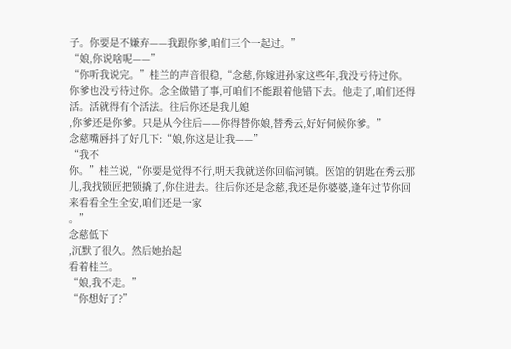子。你要是不嫌弃——我跟你爹,咱们三个一起过。”
“娘,你说啥呢——”
“你听我说完。”桂兰的声音很稳,“念慈,你嫁进孙家这些年,我没亏待过你。你爹也没亏待过你。念全做错了事,可咱们不能跟着他错下去。他走了,咱们还得活。活就得有个活法。往后你还是我儿媳
,你爹还是你爹。只是从今往后——你得替你娘,替秀云,好好伺候你爹。”
念慈嘴唇抖了好几下:“娘,你这是让我——”
“我不
你。”桂兰说,“你要是觉得不行,明天我就送你回临河镇。医馆的钥匙在秀云那儿,我找锁匠把锁撬了,你住进去。往后你还是念慈,我还是你婆婆,逢年过节你回来看看全生全安,咱们还是一家
。”
念慈低下
,沉默了很久。然后她抬起
看着桂兰。
“娘,我不走。”
“你想好了?”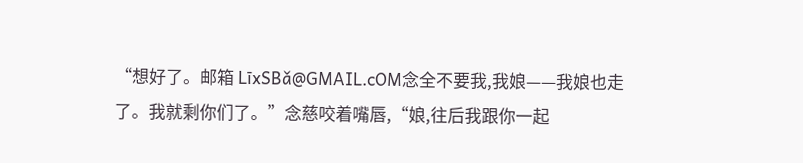“想好了。邮箱 LīxSBǎ@GMAIL.cOM念全不要我,我娘——我娘也走了。我就剩你们了。”念慈咬着嘴唇,“娘,往后我跟你一起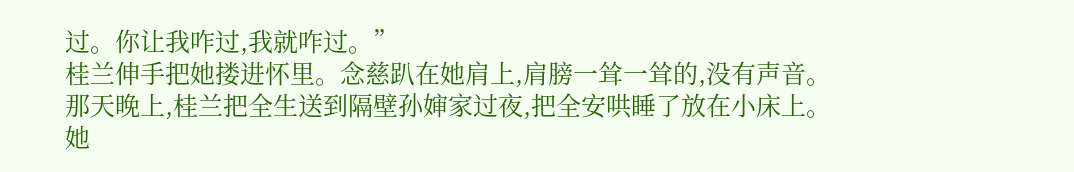过。你让我咋过,我就咋过。”
桂兰伸手把她搂进怀里。念慈趴在她肩上,肩膀一耸一耸的,没有声音。
那天晚上,桂兰把全生送到隔壁孙婶家过夜,把全安哄睡了放在小床上。她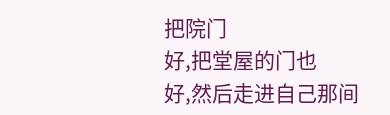把院门
好,把堂屋的门也
好,然后走进自己那间